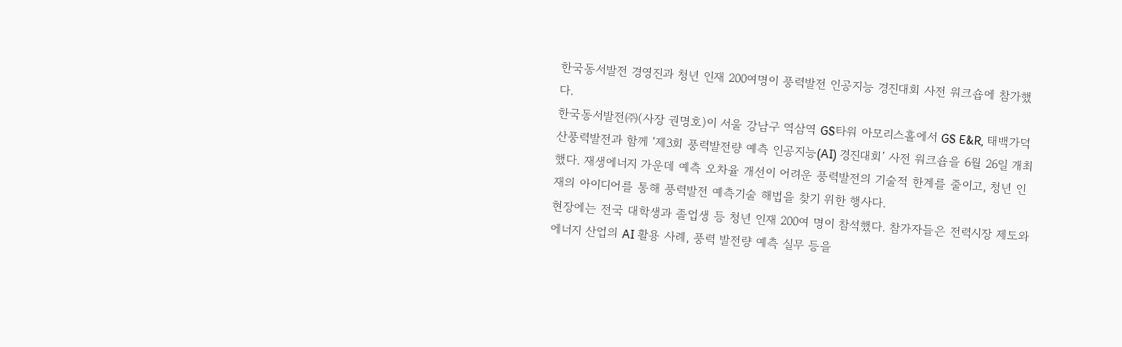한국동서발전 경영진과 청년 인재 200여명이 풍력발전 인공지능 경진대회 사전 워크숍에 참가했다.
한국동서발전㈜(사장 권명호)이 서울 강남구 역삼역 GS타워 아모리스홀에서 GS E&R, 태백가덕산풍력발전과 함께 ‘제3회 풍력발전량 예측 인공지능(AI) 경진대회’ 사전 워크숍을 6월 26일 개최했다. 재생에너지 가운데 예측 오차율 개선이 어려운 풍력발전의 기술적 한계를 줄이고, 청년 인재의 아이디어를 통해 풍력발전 예측기술 해법을 찾기 위한 행사다.
현장에는 전국 대학생과 졸업생 등 청년 인재 200여 명이 참석했다. 참가자들은 전력시장 제도와 에너지 산업의 AI 활용 사례, 풍력 발전량 예측 실무 등을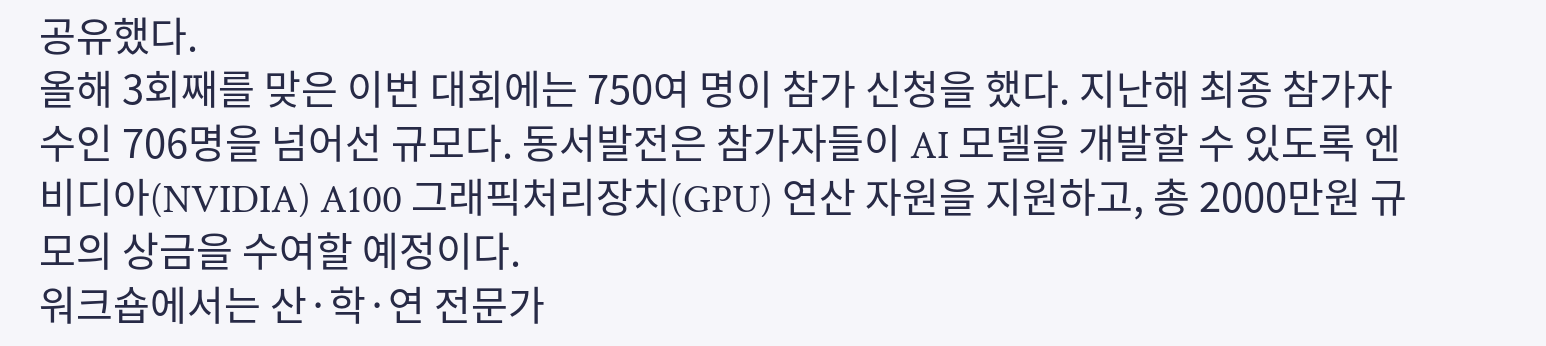공유했다.
올해 3회째를 맞은 이번 대회에는 750여 명이 참가 신청을 했다. 지난해 최종 참가자 수인 706명을 넘어선 규모다. 동서발전은 참가자들이 AI 모델을 개발할 수 있도록 엔비디아(NVIDIA) A100 그래픽처리장치(GPU) 연산 자원을 지원하고, 총 2000만원 규모의 상금을 수여할 예정이다.
워크숍에서는 산·학·연 전문가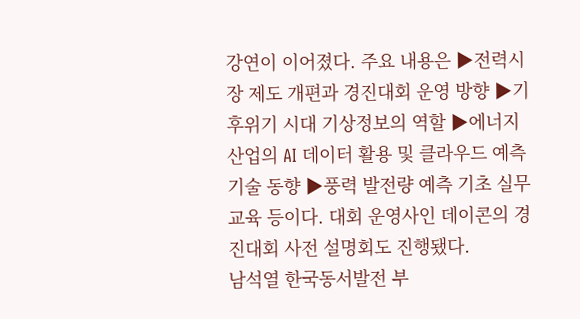강연이 이어졌다. 주요 내용은 ▶전력시장 제도 개편과 경진대회 운영 방향 ▶기후위기 시대 기상정보의 역할 ▶에너지 산업의 AI 데이터 활용 및 클라우드 예측 기술 동향 ▶풍력 발전량 예측 기초 실무 교육 등이다. 대회 운영사인 데이콘의 경진대회 사전 설명회도 진행됐다.
남석열 한국동서발전 부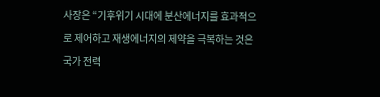사장은 “기후위기 시대에 분산에너지를 효과적으로 제어하고 재생에너지의 제약을 극복하는 것은 국가 전력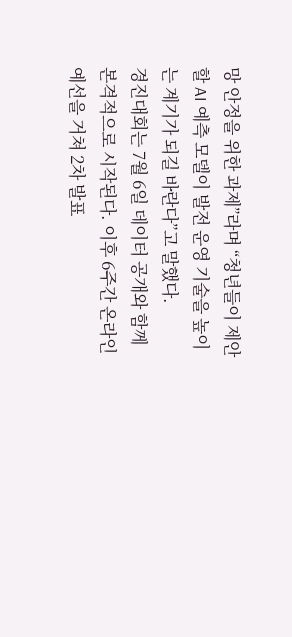망 안정을 위한 과제”라며 “청년들이 제안할 AI 예측 모델이 발전 운영 기술을 높이는 계기가 되길 바란다”고 말했다.
경진대회는 7월 6일 데이터 공개와 함께 본격적으로 시작된다. 이후 6주간 온라인 예선을 거쳐 2차 발표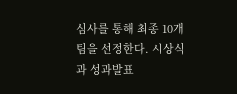심사를 통해 최종 10개 팀을 선정한다. 시상식과 성과발표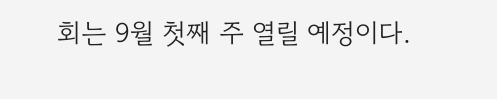회는 9월 첫째 주 열릴 예정이다.